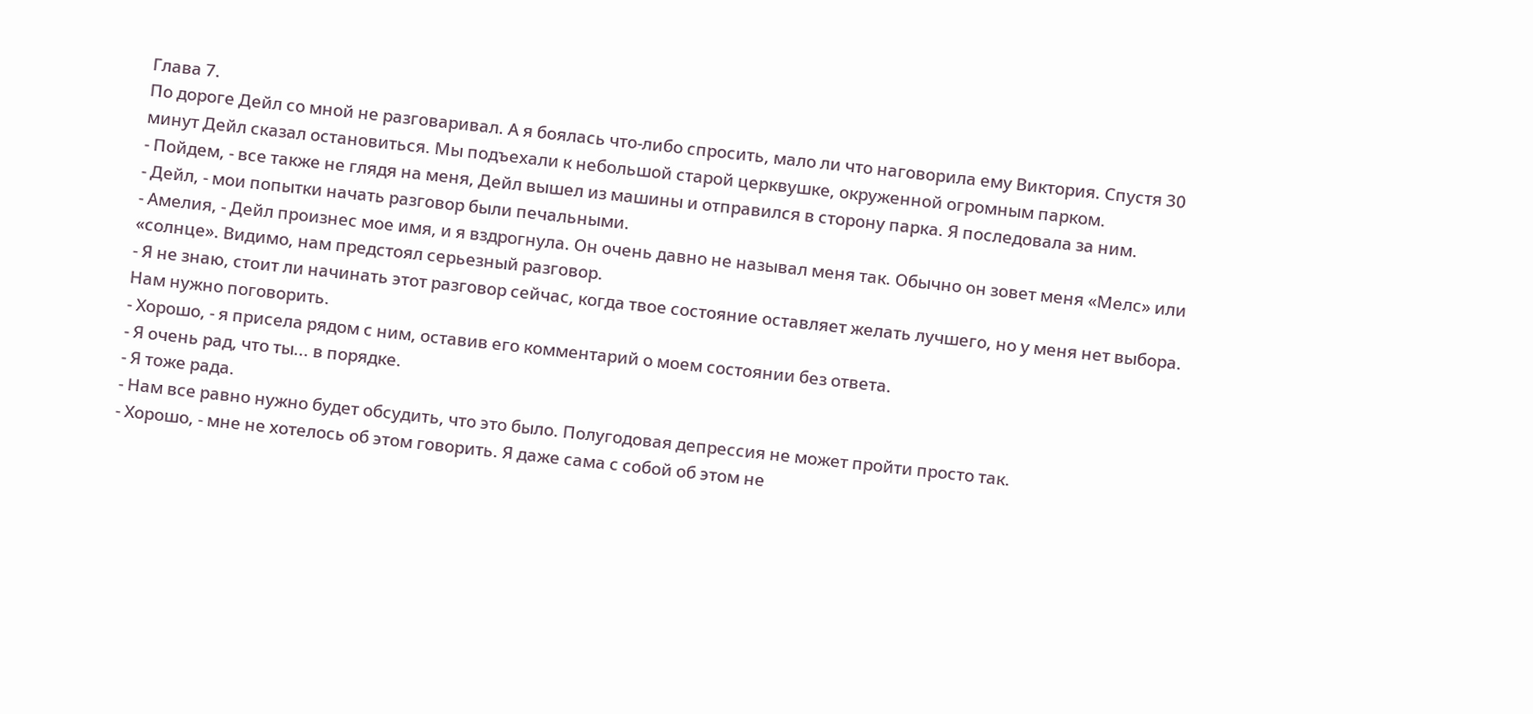Глава 7.
По дороге Дейл со мной не разговаривал. А я боялась что-либо спросить, мало ли что наговорила ему Виктория. Спустя 30 минут Дейл сказал остановиться. Мы подъехали к небольшой старой церквушке, окруженной огромным парком.
- Пойдем, - все также не глядя на меня, Дейл вышел из машины и отправился в сторону парка. Я последовала за ним.
- Дейл, - мои попытки начать разговор были печальными.
- Амелия, - Дейл произнес мое имя, и я вздрогнула. Он очень давно не называл меня так. Обычно он зовет меня «Мелс» или «солнце». Видимо, нам предстоял серьезный разговор.
- Я не знаю, стоит ли начинать этот разговор сейчас, когда твое состояние оставляет желать лучшего, но у меня нет выбора. Нам нужно поговорить.
- Хорошо, - я присела рядом с ним, оставив его комментарий о моем состоянии без ответа.
- Я очень рад, что ты... в порядке.
- Я тоже рада.
- Нам все равно нужно будет обсудить, что это было. Полугодовая депрессия не может пройти просто так.
- Хорошо, - мне не хотелось об этом говорить. Я даже сама с собой об этом не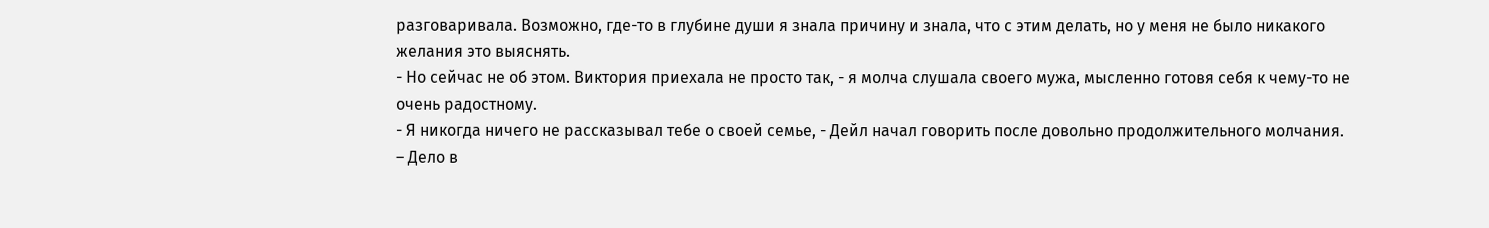разговаривала. Возможно, где-то в глубине души я знала причину и знала, что с этим делать, но у меня не было никакого желания это выяснять.
- Но сейчас не об этом. Виктория приехала не просто так, - я молча слушала своего мужа, мысленно готовя себя к чему-то не очень радостному.
- Я никогда ничего не рассказывал тебе о своей семье, - Дейл начал говорить после довольно продолжительного молчания. – Дело в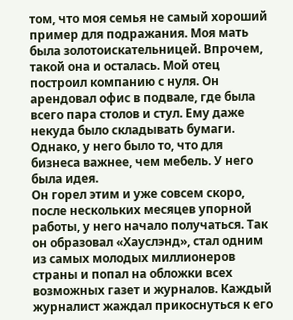том, что моя семья не самый хороший пример для подражания. Моя мать была золотоискательницей. Впрочем, такой она и осталась. Мой отец построил компанию с нуля. Он арендовал офис в подвале, где была всего пара столов и стул. Ему даже некуда было складывать бумаги. Однако, у него было то, что для бизнеса важнее, чем мебель. У него была идея.
Он горел этим и уже совсем скоро, после нескольких месяцев упорной работы, у него начало получаться. Так он образовал «Хауслэнд», стал одним из самых молодых миллионеров страны и попал на обложки всех возможных газет и журналов. Каждый журналист жаждал прикоснуться к его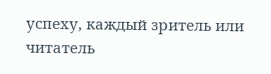успеху, каждый зритель или читатель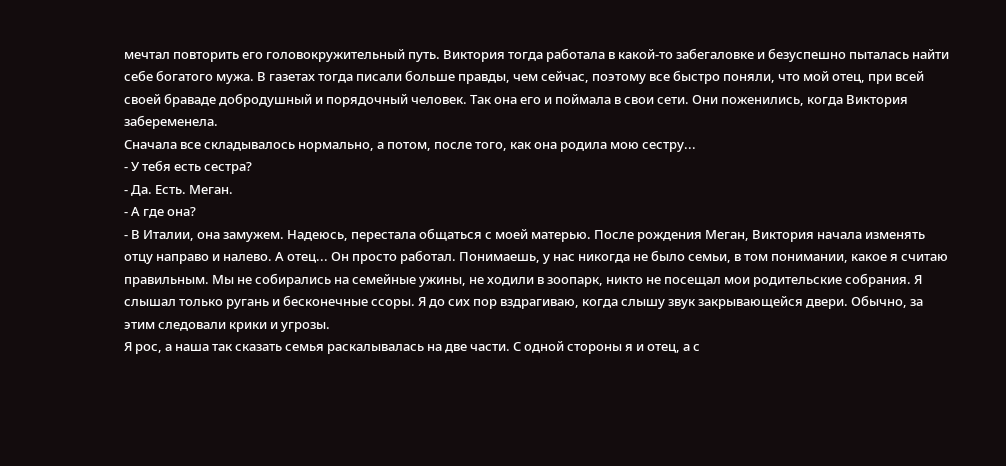мечтал повторить его головокружительный путь. Виктория тогда работала в какой-то забегаловке и безуспешно пыталась найти себе богатого мужа. В газетах тогда писали больше правды, чем сейчас, поэтому все быстро поняли, что мой отец, при всей своей браваде добродушный и порядочный человек. Так она его и поймала в свои сети. Они поженились, когда Виктория забеременела.
Сначала все складывалось нормально, а потом, после того, как она родила мою сестру...
- У тебя есть сестра?
- Да. Есть. Меган.
- А где она?
- В Италии, она замужем. Надеюсь, перестала общаться с моей матерью. После рождения Меган, Виктория начала изменять отцу направо и налево. А отец... Он просто работал. Понимаешь, у нас никогда не было семьи, в том понимании, какое я считаю правильным. Мы не собирались на семейные ужины, не ходили в зоопарк, никто не посещал мои родительские собрания. Я слышал только ругань и бесконечные ссоры. Я до сих пор вздрагиваю, когда слышу звук закрывающейся двери. Обычно, за этим следовали крики и угрозы.
Я рос, а наша так сказать семья раскалывалась на две части. С одной стороны я и отец, а с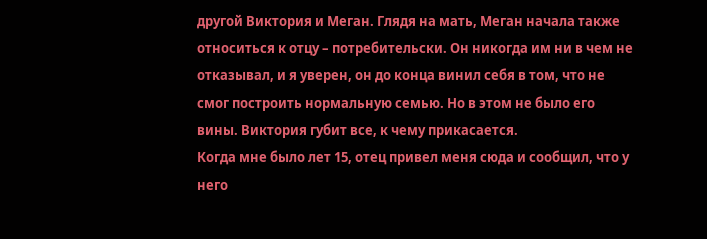другой Виктория и Меган. Глядя на мать, Меган начала также относиться к отцу – потребительски. Он никогда им ни в чем не отказывал, и я уверен, он до конца винил себя в том, что не смог построить нормальную семью. Но в этом не было его вины. Виктория губит все, к чему прикасается.
Когда мне было лет 15, отец привел меня сюда и сообщил, что у него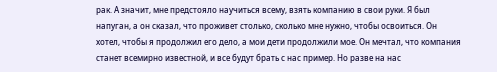рак. А значит, мне предстояло научиться всему, взять компанию в свои руки. Я был напуган, а он сказал, что проживет столько, сколько мне нужно, чтобы освоиться. Он хотел, чтобы я продолжил его дело, а мои дети продолжили мое. Он мечтал, что компания станет всемирно известной, и все будут брать с нас пример. Но разве на нас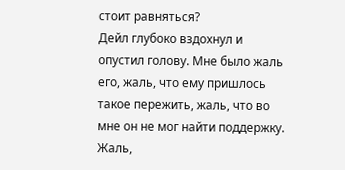стоит равняться?
Дейл глубоко вздохнул и опустил голову. Мне было жаль его, жаль, что ему пришлось такое пережить, жаль, что во мне он не мог найти поддержку. Жаль,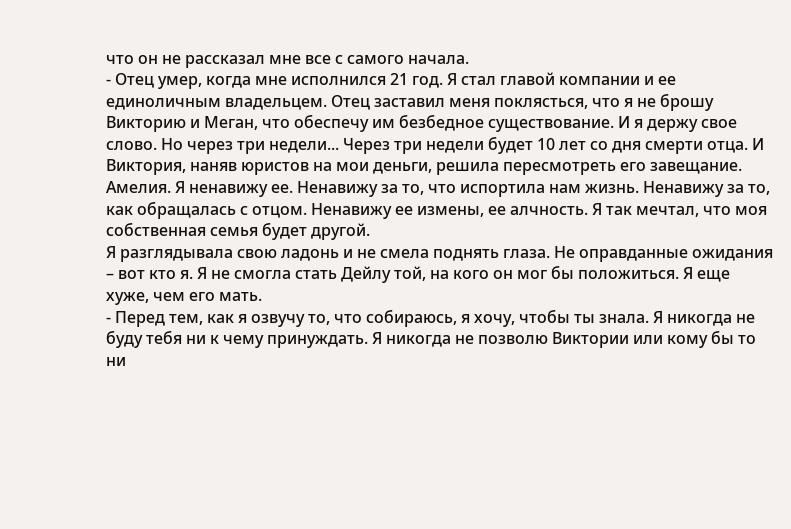что он не рассказал мне все с самого начала.
- Отец умер, когда мне исполнился 21 год. Я стал главой компании и ее единоличным владельцем. Отец заставил меня поклясться, что я не брошу Викторию и Меган, что обеспечу им безбедное существование. И я держу свое слово. Но через три недели... Через три недели будет 10 лет со дня смерти отца. И Виктория, наняв юристов на мои деньги, решила пересмотреть его завещание. Амелия. Я ненавижу ее. Ненавижу за то, что испортила нам жизнь. Ненавижу за то, как обращалась с отцом. Ненавижу ее измены, ее алчность. Я так мечтал, что моя собственная семья будет другой.
Я разглядывала свою ладонь и не смела поднять глаза. Не оправданные ожидания – вот кто я. Я не смогла стать Дейлу той, на кого он мог бы положиться. Я еще хуже, чем его мать.
- Перед тем, как я озвучу то, что собираюсь, я хочу, чтобы ты знала. Я никогда не буду тебя ни к чему принуждать. Я никогда не позволю Виктории или кому бы то ни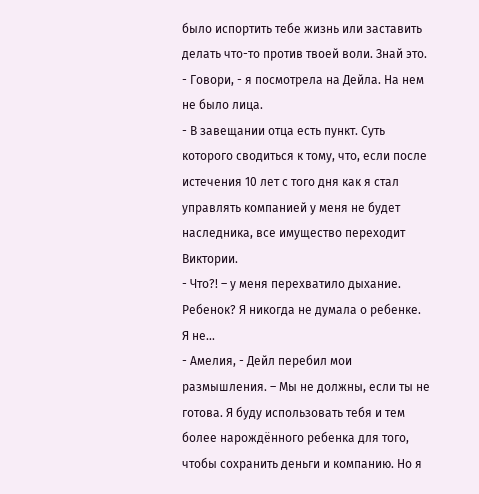было испортить тебе жизнь или заставить делать что-то против твоей воли. Знай это.
- Говори, - я посмотрела на Дейла. На нем не было лица.
- В завещании отца есть пункт. Суть которого сводиться к тому, что, если после истечения 10 лет с того дня как я стал управлять компанией у меня не будет наследника, все имущество переходит Виктории.
- Что?! – у меня перехватило дыхание. Ребенок? Я никогда не думала о ребенке. Я не...
- Амелия, - Дейл перебил мои размышления. – Мы не должны, если ты не готова. Я буду использовать тебя и тем более нарождённого ребенка для того, чтобы сохранить деньги и компанию. Но я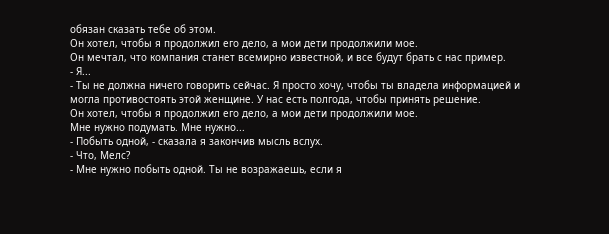обязан сказать тебе об этом.
Он хотел, чтобы я продолжил его дело, а мои дети продолжили мое.
Он мечтал, что компания станет всемирно известной, и все будут брать с нас пример.
- Я...
- Ты не должна ничего говорить сейчас. Я просто хочу, чтобы ты владела информацией и могла противостоять этой женщине. У нас есть полгода, чтобы принять решение.
Он хотел, чтобы я продолжил его дело, а мои дети продолжили мое.
Мне нужно подумать. Мне нужно...
- Побыть одной, - сказала я закончив мысль вслух.
- Что, Мелс?
- Мне нужно побыть одной. Ты не возражаешь, если я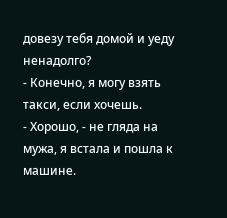довезу тебя домой и уеду ненадолго?
- Конечно, я могу взять такси, если хочешь.
- Хорошо, - не гляда на мужа, я встала и пошла к машине.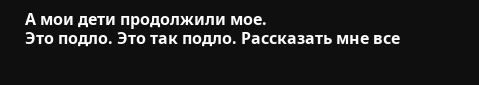А мои дети продолжили мое.
Это подло. Это так подло. Рассказать мне все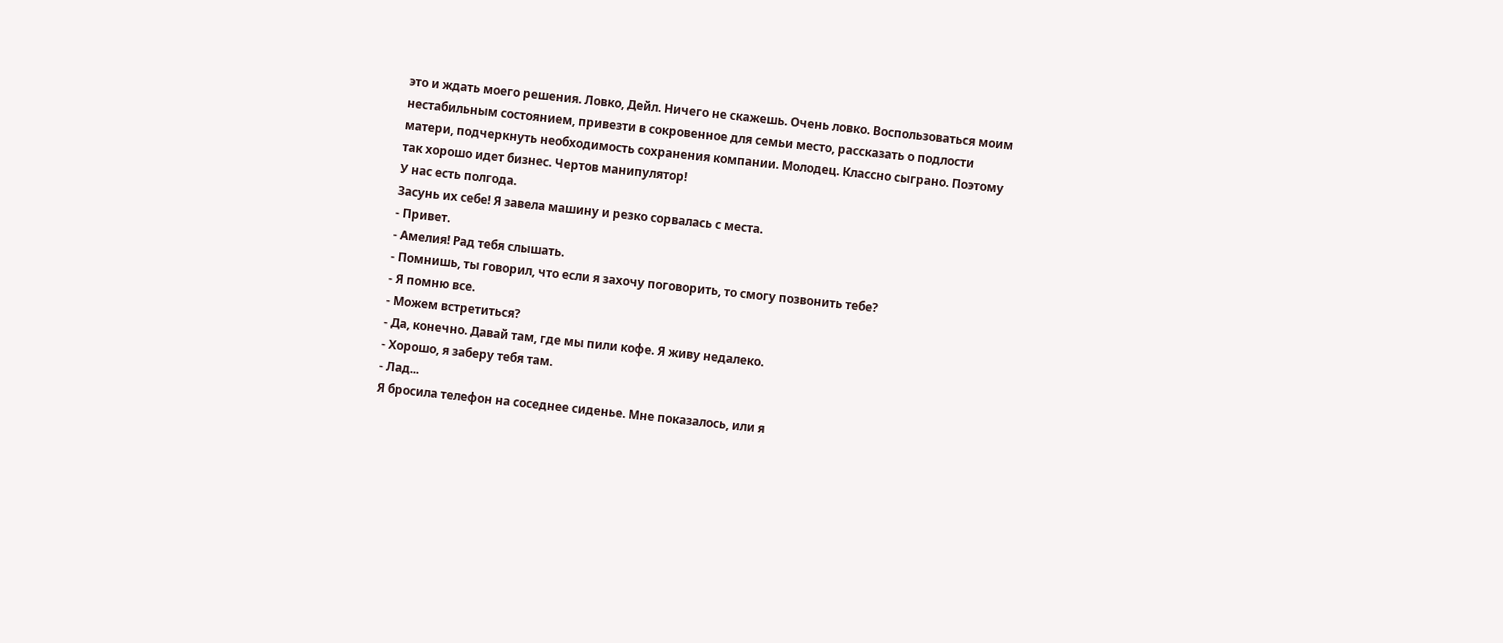это и ждать моего решения. Ловко, Дейл. Ничего не скажешь. Очень ловко. Воспользоваться моим нестабильным состоянием, привезти в сокровенное для семьи место, рассказать о подлости матери, подчеркнуть необходимость сохранения компании. Молодец. Классно сыграно. Поэтому так хорошо идет бизнес. Чертов манипулятор!
У нас есть полгода.
Засунь их себе! Я завела машину и резко сорвалась с места.
- Привет.
- Амелия! Рад тебя слышать.
- Помнишь, ты говорил, что если я захочу поговорить, то смогу позвонить тебе?
- Я помню все.
- Можем встретиться?
- Да, конечно. Давай там, где мы пили кофе. Я живу недалеко.
- Хорошо, я заберу тебя там.
- Лад...
Я бросила телефон на соседнее сиденье. Мне показалось, или я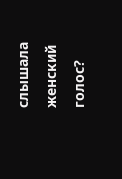слышала женский голос?